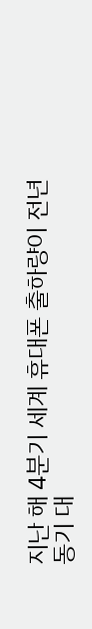지난 해 4분기 세계 휴대폰 출하량이 전년 동기 대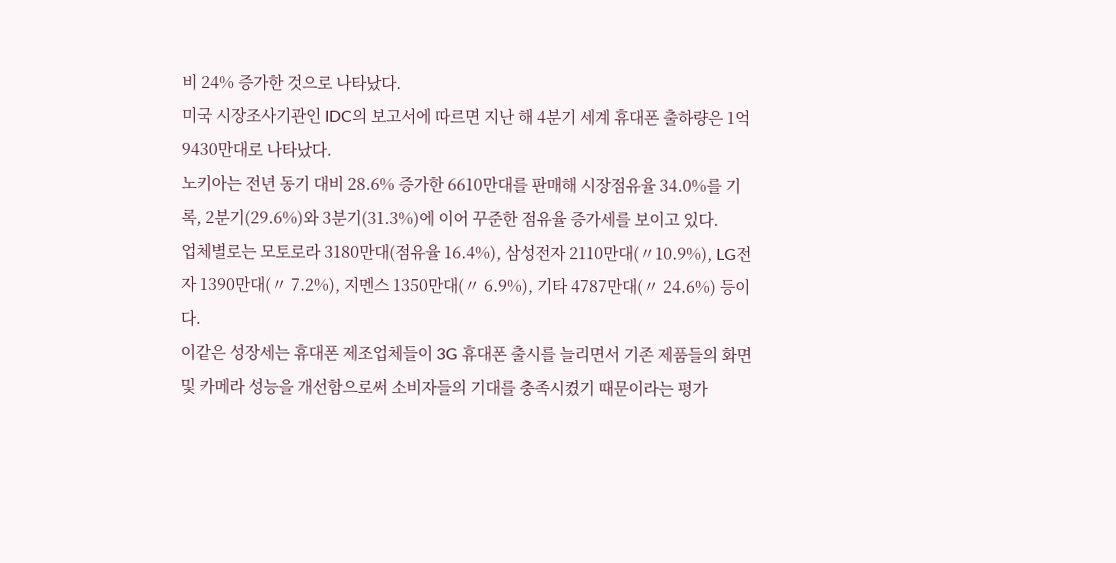비 24% 증가한 것으로 나타났다.
미국 시장조사기관인 IDC의 보고서에 따르면 지난 해 4분기 세계 휴대폰 출하량은 1억9430만대로 나타났다.
노키아는 전년 동기 대비 28.6% 증가한 6610만대를 판매해 시장점유율 34.0%를 기록, 2분기(29.6%)와 3분기(31.3%)에 이어 꾸준한 점유율 증가세를 보이고 있다.
업체별로는 모토로라 3180만대(점유율 16.4%), 삼성전자 2110만대(〃10.9%), LG전자 1390만대(〃 7.2%), 지멘스 1350만대(〃 6.9%), 기타 4787만대(〃 24.6%) 등이다.
이같은 성장세는 휴대폰 제조업체들이 3G 휴대폰 출시를 늘리면서 기존 제품들의 화면 및 카메라 성능을 개선함으로써 소비자들의 기대를 충족시켰기 때문이라는 평가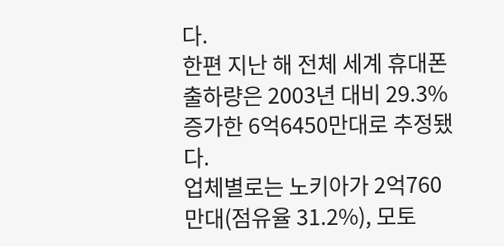다.
한편 지난 해 전체 세계 휴대폰 출하량은 2003년 대비 29.3% 증가한 6억6450만대로 추정됐다.
업체별로는 노키아가 2억760만대(점유율 31.2%), 모토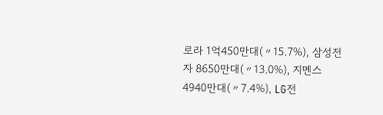로라 1억450만대(〃15.7%), 삼성전자 8650만대(〃13.0%), 지멘스 4940만대(〃7.4%), LG전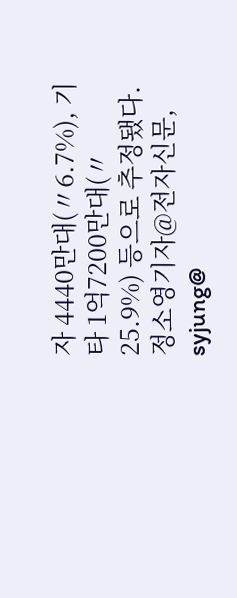자 4440만대(〃6.7%), 기타 1억7200만대(〃 25.9%) 등으로 추정됐다.
정소영기자@전자신문, syjung@